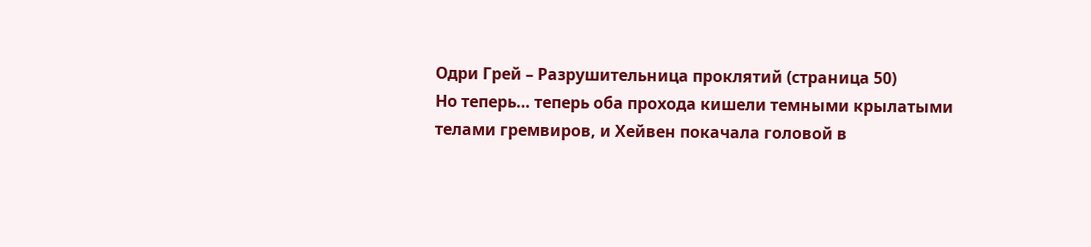Одри Грей – Разрушительница проклятий (страница 50)
Но теперь… теперь оба прохода кишели темными крылатыми телами гремвиров, и Хейвен покачала головой в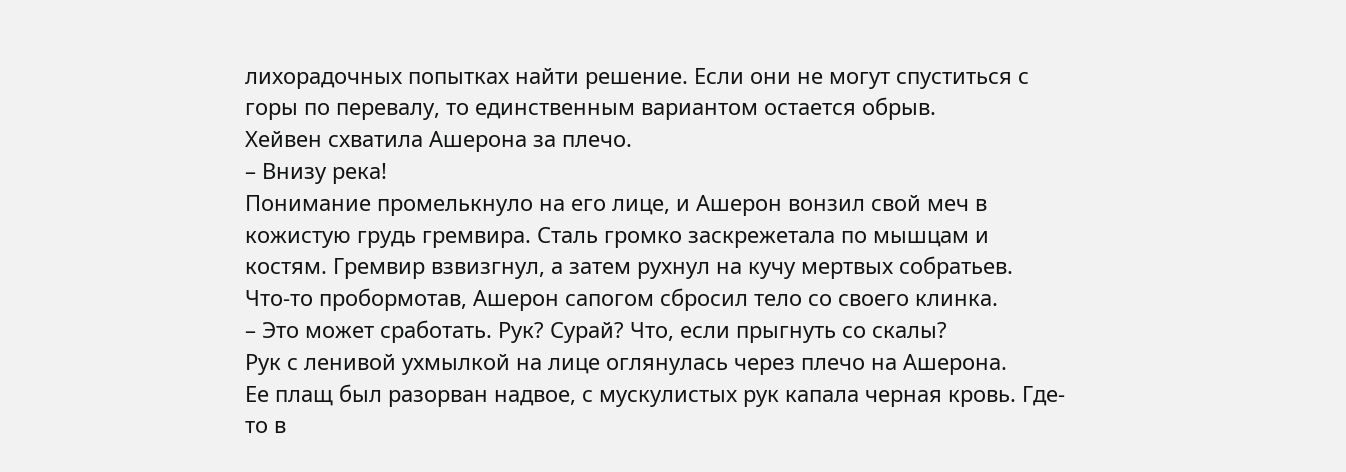лихорадочных попытках найти решение. Если они не могут спуститься с горы по перевалу, то единственным вариантом остается обрыв.
Хейвен схватила Ашерона за плечо.
– Внизу река!
Понимание промелькнуло на его лице, и Ашерон вонзил свой меч в кожистую грудь гремвира. Сталь громко заскрежетала по мышцам и костям. Гремвир взвизгнул, а затем рухнул на кучу мертвых собратьев.
Что-то пробормотав, Ашерон сапогом сбросил тело со своего клинка.
– Это может сработать. Рук? Сурай? Что, если прыгнуть со скалы?
Рук с ленивой ухмылкой на лице оглянулась через плечо на Ашерона.
Ее плащ был разорван надвое, с мускулистых рук капала черная кровь. Где-то в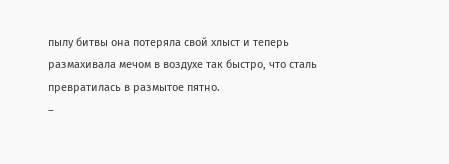пылу битвы она потеряла свой хлыст и теперь размахивала мечом в воздухе так быстро, что сталь превратилась в размытое пятно.
–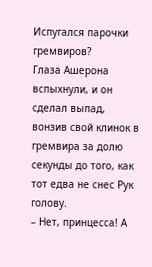Испугался парочки гремвиров?
Глаза Ашерона вспыхнули, и он сделал выпад, вонзив свой клинок в гремвира за долю секунды до того, как тот едва не снес Рук голову.
– Нет, принцесса! А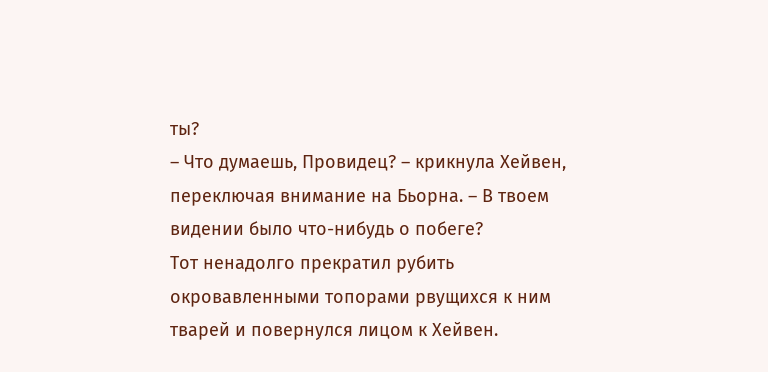ты?
– Что думаешь, Провидец? – крикнула Хейвен, переключая внимание на Бьорна. – В твоем видении было что-нибудь о побеге?
Тот ненадолго прекратил рубить окровавленными топорами рвущихся к ним тварей и повернулся лицом к Хейвен.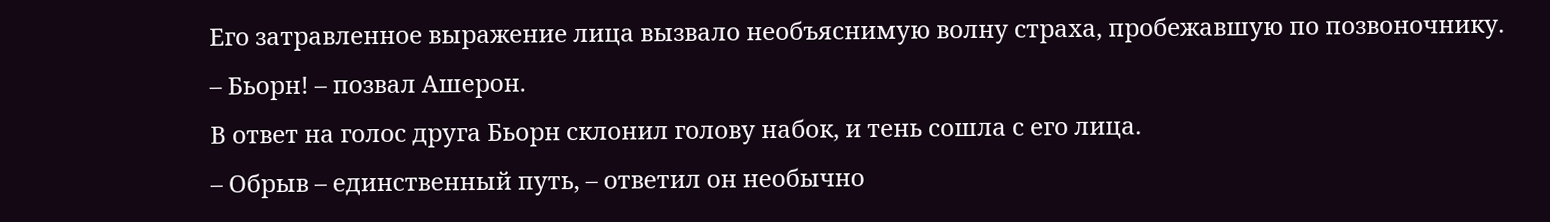Его затравленное выражение лица вызвало необъяснимую волну страха, пробежавшую по позвоночнику.
– Бьорн! – позвал Ашерон.
В ответ на голос друга Бьорн склонил голову набок, и тень сошла с его лица.
– Обрыв – единственный путь, – ответил он необычно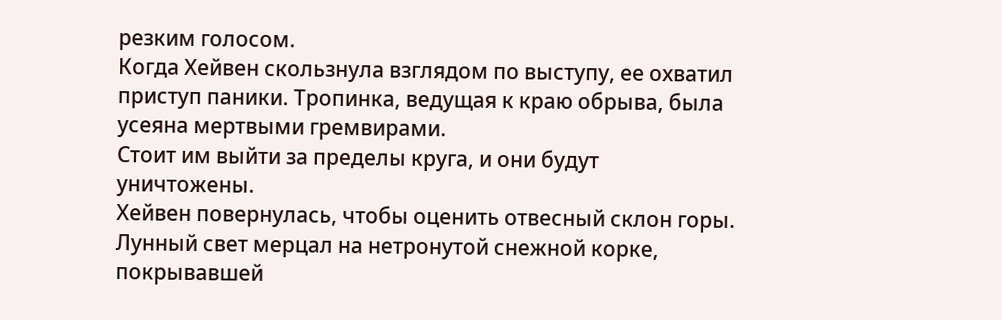резким голосом.
Когда Хейвен скользнула взглядом по выступу, ее охватил приступ паники. Тропинка, ведущая к краю обрыва, была усеяна мертвыми гремвирами.
Стоит им выйти за пределы круга, и они будут уничтожены.
Хейвен повернулась, чтобы оценить отвесный склон горы. Лунный свет мерцал на нетронутой снежной корке, покрывавшей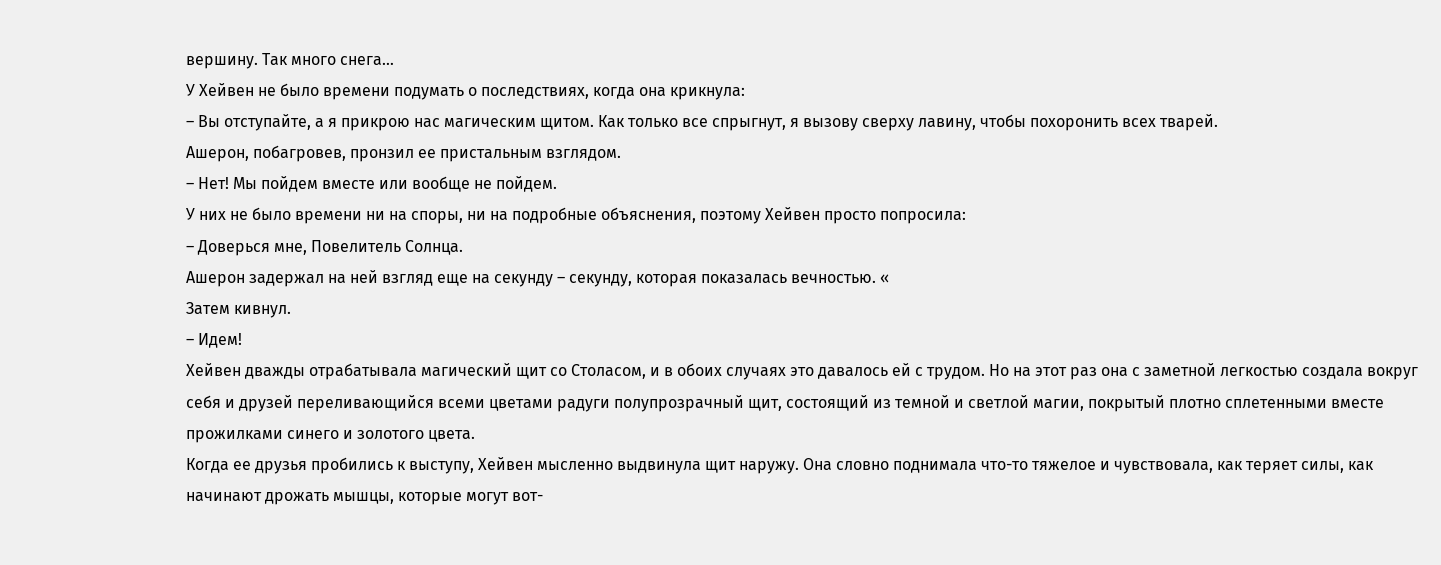вершину. Так много снега…
У Хейвен не было времени подумать о последствиях, когда она крикнула:
– Вы отступайте, а я прикрою нас магическим щитом. Как только все спрыгнут, я вызову сверху лавину, чтобы похоронить всех тварей.
Ашерон, побагровев, пронзил ее пристальным взглядом.
– Нет! Мы пойдем вместе или вообще не пойдем.
У них не было времени ни на споры, ни на подробные объяснения, поэтому Хейвен просто попросила:
– Доверься мне, Повелитель Солнца.
Ашерон задержал на ней взгляд еще на секунду – секунду, которая показалась вечностью. «
Затем кивнул.
– Идем!
Хейвен дважды отрабатывала магический щит со Столасом, и в обоих случаях это давалось ей с трудом. Но на этот раз она с заметной легкостью создала вокруг себя и друзей переливающийся всеми цветами радуги полупрозрачный щит, состоящий из темной и светлой магии, покрытый плотно сплетенными вместе прожилками синего и золотого цвета.
Когда ее друзья пробились к выступу, Хейвен мысленно выдвинула щит наружу. Она словно поднимала что-то тяжелое и чувствовала, как теряет силы, как начинают дрожать мышцы, которые могут вот-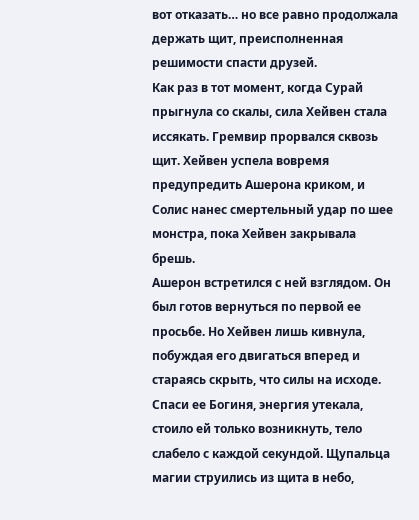вот отказать… но все равно продолжала держать щит, преисполненная решимости спасти друзей.
Как раз в тот момент, когда Сурай прыгнула со скалы, сила Хейвен стала иссякать. Гремвир прорвался сквозь щит. Хейвен успела вовремя предупредить Ашерона криком, и Солис нанес смертельный удар по шее монстра, пока Хейвен закрывала брешь.
Ашерон встретился с ней взглядом. Он был готов вернуться по первой ее просьбе. Но Хейвен лишь кивнула, побуждая его двигаться вперед и стараясь скрыть, что силы на исходе.
Спаси ее Богиня, энергия утекала, стоило ей только возникнуть, тело слабело с каждой секундой. Щупальца магии струились из щита в небо,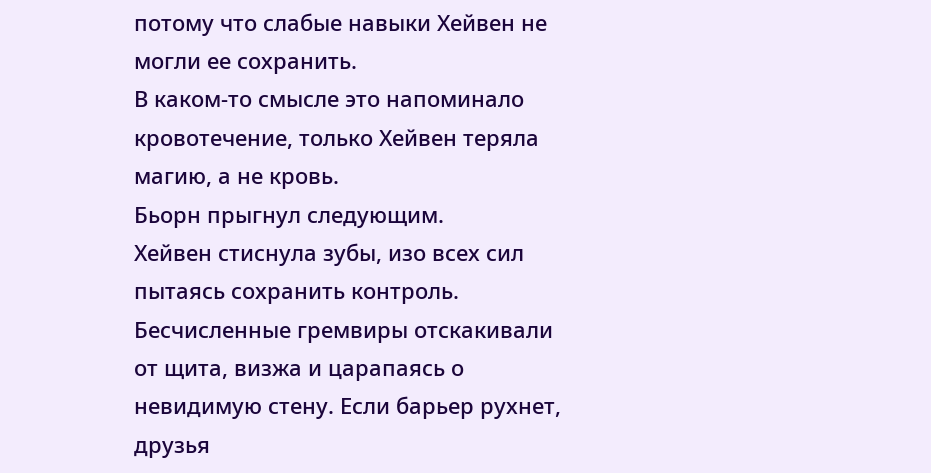потому что слабые навыки Хейвен не могли ее сохранить.
В каком-то смысле это напоминало кровотечение, только Хейвен теряла магию, а не кровь.
Бьорн прыгнул следующим.
Хейвен стиснула зубы, изо всех сил пытаясь сохранить контроль. Бесчисленные гремвиры отскакивали от щита, визжа и царапаясь о невидимую стену. Если барьер рухнет, друзья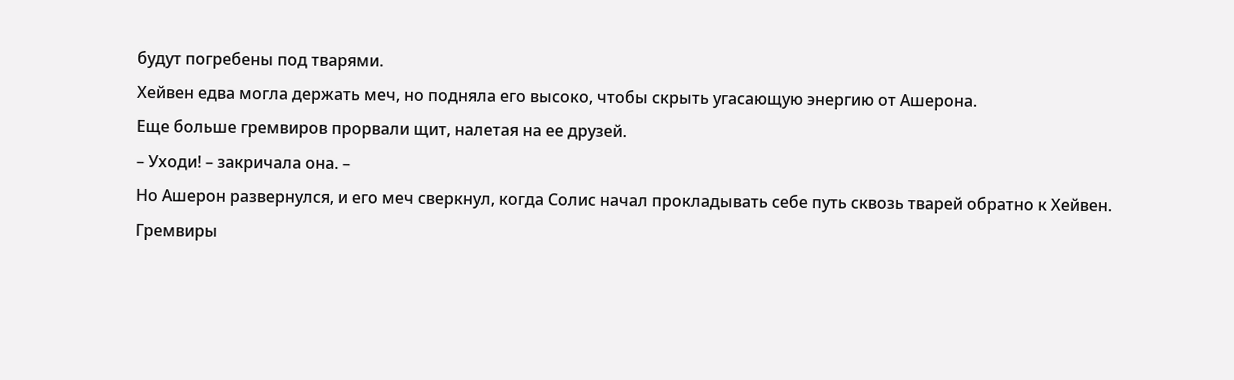будут погребены под тварями.
Хейвен едва могла держать меч, но подняла его высоко, чтобы скрыть угасающую энергию от Ашерона.
Еще больше гремвиров прорвали щит, налетая на ее друзей.
– Уходи! – закричала она. –
Но Ашерон развернулся, и его меч сверкнул, когда Солис начал прокладывать себе путь сквозь тварей обратно к Хейвен. Гремвиры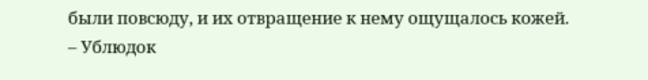были повсюду, и их отвращение к нему ощущалось кожей.
– Ублюдок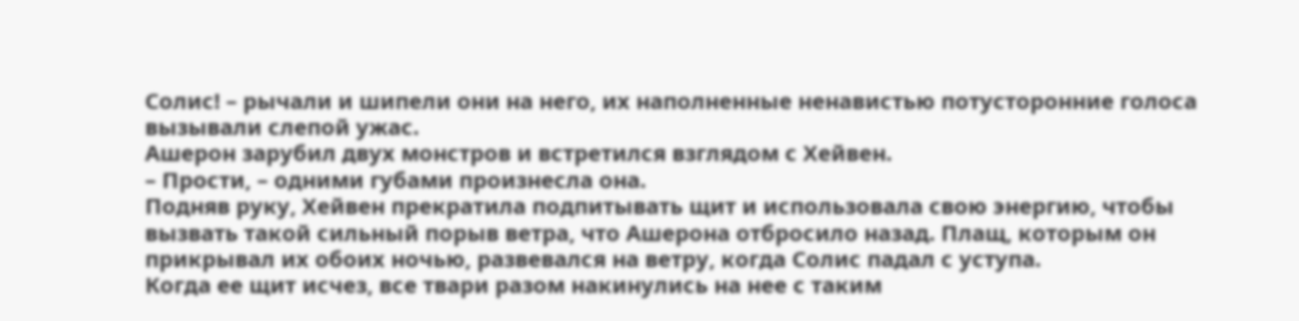Солис! – рычали и шипели они на него, их наполненные ненавистью потусторонние голоса вызывали слепой ужас.
Ашерон зарубил двух монстров и встретился взглядом с Хейвен.
– Прости, – одними губами произнесла она.
Подняв руку, Хейвен прекратила подпитывать щит и использовала свою энергию, чтобы вызвать такой сильный порыв ветра, что Ашерона отбросило назад. Плащ, которым он прикрывал их обоих ночью, развевался на ветру, когда Солис падал с уступа.
Когда ее щит исчез, все твари разом накинулись на нее с таким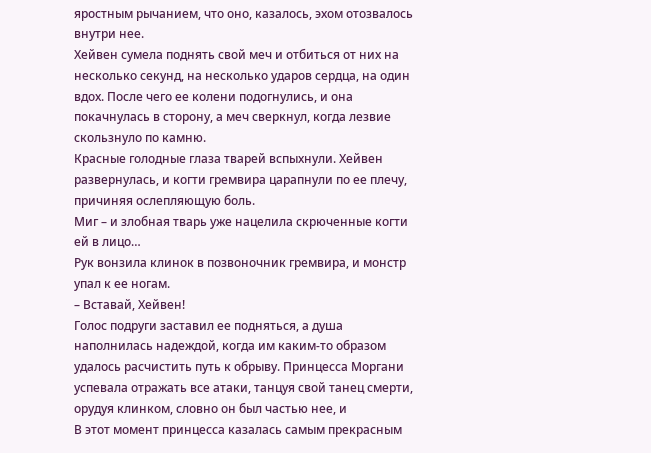яростным рычанием, что оно, казалось, эхом отозвалось внутри нее.
Хейвен сумела поднять свой меч и отбиться от них на несколько секунд, на несколько ударов сердца, на один вдох. После чего ее колени подогнулись, и она покачнулась в сторону, а меч сверкнул, когда лезвие скользнуло по камню.
Красные голодные глаза тварей вспыхнули. Хейвен развернулась, и когти гремвира царапнули по ее плечу, причиняя ослепляющую боль.
Миг – и злобная тварь уже нацелила скрюченные когти ей в лицо…
Рук вонзила клинок в позвоночник гремвира, и монстр упал к ее ногам.
– Вставай, Хейвен!
Голос подруги заставил ее подняться, а душа наполнилась надеждой, когда им каким-то образом удалось расчистить путь к обрыву. Принцесса Моргани успевала отражать все атаки, танцуя свой танец смерти, орудуя клинком, словно он был частью нее, и
В этот момент принцесса казалась самым прекрасным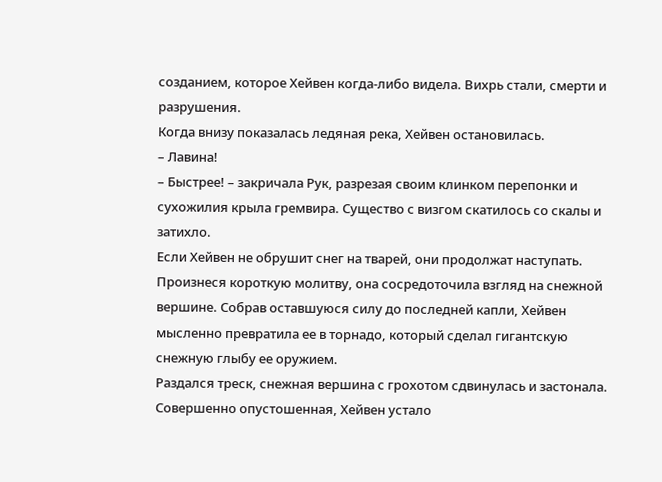созданием, которое Хейвен когда-либо видела. Вихрь стали, смерти и разрушения.
Когда внизу показалась ледяная река, Хейвен остановилась.
– Лавина!
– Быстрее! – закричала Рук, разрезая своим клинком перепонки и сухожилия крыла гремвира. Существо с визгом скатилось со скалы и затихло.
Если Хейвен не обрушит снег на тварей, они продолжат наступать.
Произнеся короткую молитву, она сосредоточила взгляд на снежной вершине. Собрав оставшуюся силу до последней капли, Хейвен мысленно превратила ее в торнадо, который сделал гигантскую снежную глыбу ее оружием.
Раздался треск, снежная вершина с грохотом сдвинулась и застонала.
Совершенно опустошенная, Хейвен устало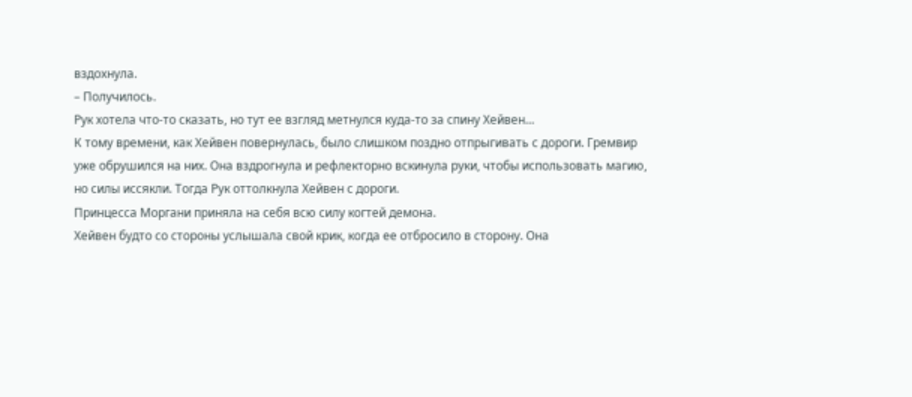вздохнула.
– Получилось.
Рук хотела что-то сказать, но тут ее взгляд метнулся куда-то за спину Хейвен…
К тому времени, как Хейвен повернулась, было слишком поздно отпрыгивать с дороги. Гремвир уже обрушился на них. Она вздрогнула и рефлекторно вскинула руки, чтобы использовать магию, но силы иссякли. Тогда Рук оттолкнула Хейвен с дороги.
Принцесса Моргани приняла на себя всю силу когтей демона.
Хейвен будто со стороны услышала свой крик, когда ее отбросило в сторону. Она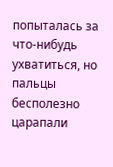попыталась за что-нибудь ухватиться, но пальцы бесполезно царапали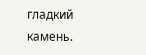гладкий камень.